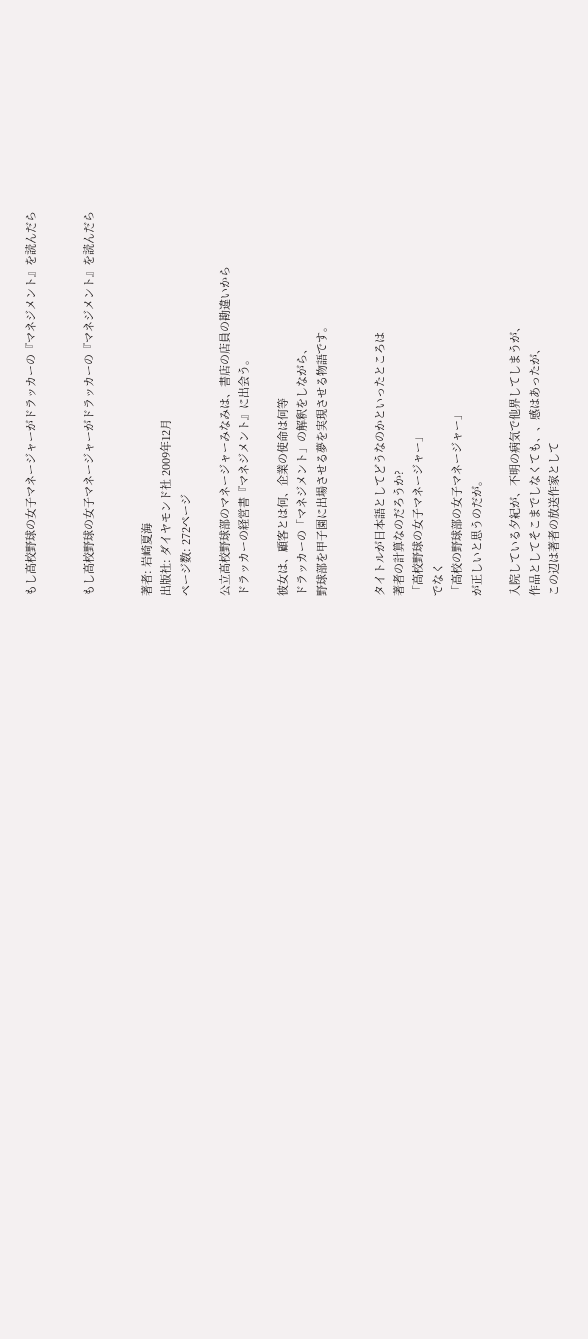もし高校野球の女子マネージャーがドラッカーの『マネジメント』を読んだら


もし高校野球の女子マネージャーがドラッカーの『マネジメント』を読んだら


著者: 岩崎夏海
出版社: ダイヤモンド社 2009年12月
ページ数: 272ページ

公立高校野球部のマネージャーみなみは、書店の店員の勘違いから
ドラッカーの経営書『マネジメント』に出会う。

彼女は、顧客とは何、企業の使命は何等
ドラッカーの「マネジメント」の解釈をしながら、
野球部を甲子園に出場させる夢を実現させる物語です。


タイトルが日本語としてどうなのかといったところは
著者の計算なのだろうか?
「高校野球の女子マネージャー」
でなく
「高校の野球部の女子マネージャー」
が正しいと思うのだが。

入院している夕紀が、不明の病気で他界してしまうが、
作品としてそこまでしなくても、、感はあったが、
この辺は著者の放送作家として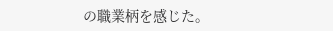の職業柄を感じた。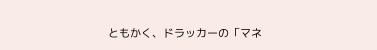ともかく、ドラッカーの「マネ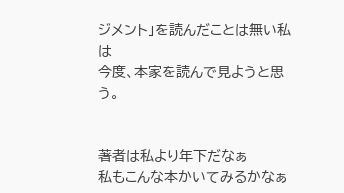ジメント」を読んだことは無い私は
今度、本家を読んで見ようと思う。


著者は私より年下だなぁ
私もこんな本かいてみるかなぁ